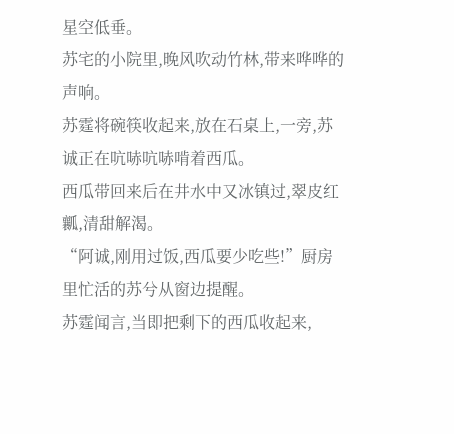星空低垂。
苏宅的小院里,晚风吹动竹林,带来哗哗的声响。
苏霆将碗筷收起来,放在石桌上,一旁,苏诚正在吭哧吭哧啃着西瓜。
西瓜带回来后在井水中又冰镇过,翠皮红瓤,清甜解渴。
“阿诚,刚用过饭,西瓜要少吃些!”厨房里忙活的苏兮从窗边提醒。
苏霆闻言,当即把剩下的西瓜收起来,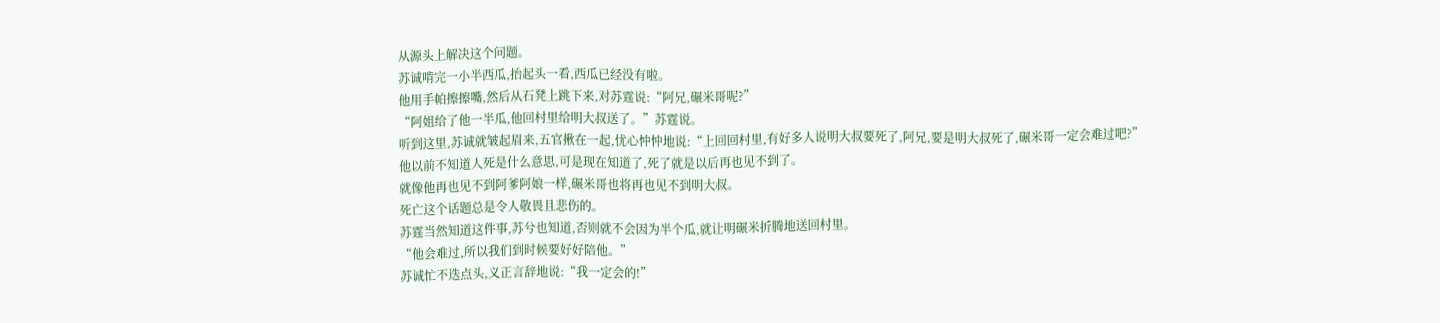从源头上解决这个问题。
苏诚啃完一小半西瓜,抬起头一看,西瓜已经没有啦。
他用手帕擦擦嘴,然后从石凳上跳下来,对苏霆说:“阿兄,碾米哥呢?”
“阿姐给了他一半瓜,他回村里给明大叔送了。”苏霆说。
听到这里,苏诚就皱起眉来,五官揪在一起,忧心忡忡地说:“上回回村里,有好多人说明大叔要死了,阿兄,要是明大叔死了,碾米哥一定会难过吧?”
他以前不知道人死是什么意思,可是现在知道了,死了就是以后再也见不到了。
就像他再也见不到阿爹阿娘一样,碾米哥也将再也见不到明大叔。
死亡这个话题总是令人敬畏且悲伤的。
苏霆当然知道这件事,苏兮也知道,否则就不会因为半个瓜,就让明碾米折腾地送回村里。
“他会难过,所以我们到时候要好好陪他。”
苏诚忙不迭点头,义正言辞地说:“我一定会的!”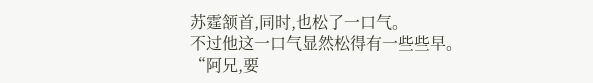苏霆颔首,同时,也松了一口气。
不过他这一口气显然松得有一些些早。
“阿兄,要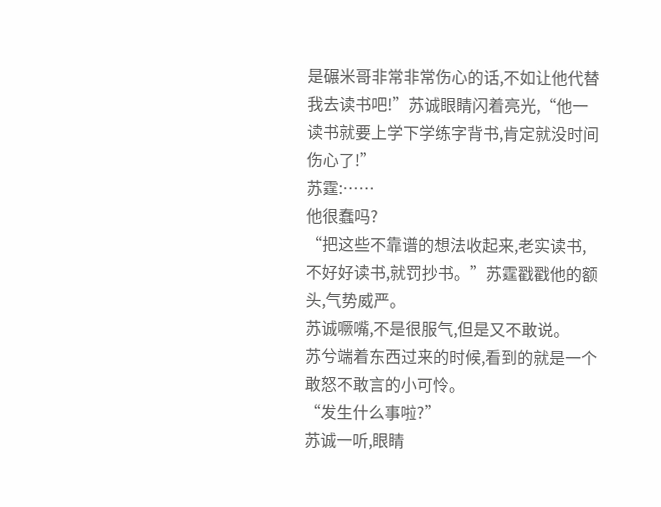是碾米哥非常非常伤心的话,不如让他代替我去读书吧!”苏诚眼睛闪着亮光,“他一读书就要上学下学练字背书,肯定就没时间伤心了!”
苏霆:……
他很蠢吗?
“把这些不靠谱的想法收起来,老实读书,不好好读书,就罚抄书。”苏霆戳戳他的额头,气势威严。
苏诚噘嘴,不是很服气,但是又不敢说。
苏兮端着东西过来的时候,看到的就是一个敢怒不敢言的小可怜。
“发生什么事啦?”
苏诚一听,眼睛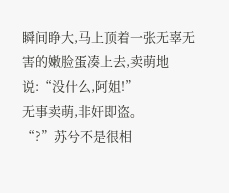瞬间睁大,马上顶着一张无辜无害的嫩脸蛋凑上去,卖萌地说:“没什么,阿姐!”
无事卖萌,非奸即盗。
“?”苏兮不是很相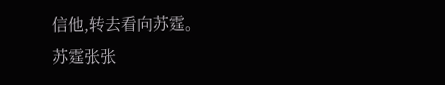信他,转去看向苏霆。
苏霆张张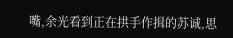嘴,余光看到正在拱手作揖的苏诚,思